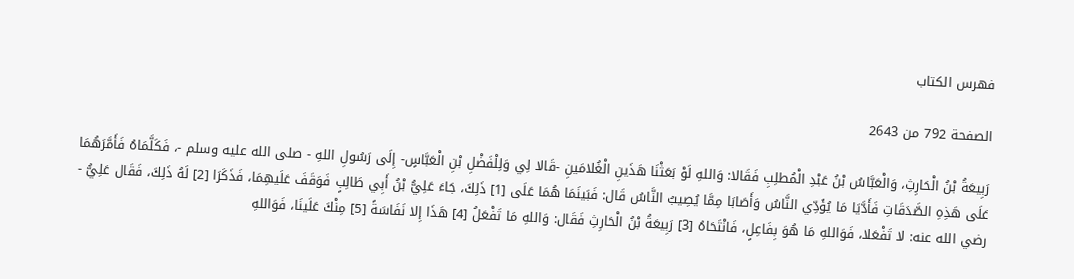فهرس الكتاب

الصفحة 792 من 2643

رَبِيعَةُ بْنُ الْحَارِثِ، وَالْعَبَّاسُ بْنُ عَبْدِ الْمُطلِبِ فَقَالا: وَاللهِ لَوْ بَعَثْنَا هَذَينِ الْغُلامَينِ -قَالا لِي وَلِلْفَضْلِ بْنِ الْعَبَّاسٍ- إِلَى رَسُولِ اللهِ - صلى الله عليه وسلم -، فَكَلَّمَاهُ فَأَمَّرَهُمَا عَلَى هَذِهِ الصَّدَقَاتِ فَأَدَّيَا مَا يُؤَدِّي النَّاسُ وَأَصَابَا مِمَّا يُصِيبُ النَّاسُ قَال: فَبَينَمَا هُمَا عَلَى [1] ذَلِكَ، جَاءَ عَلِيُّ بْنُ أَبِي طَالِبٍ فَوَقَفَ عَلَيهِمَا، فَذَكَرَا [2] لَهُ ذَلِكَ، فَقَال عَلِيُّ - رضي الله عنه: لا تَفْعَلا، فَوَاللهِ مَا هُوَ بِفَاعِلٍ، فَانْتَحَاهُ [3] رَبِيعَةُ بْنُ الْحَارِثِ فَقَال: وَاللهِ مَا تَفْعَلُ [4] هَذَا إِلا نَفَاسَةً [5] مِنْكَ عَلَينَا، فَوَاللهِ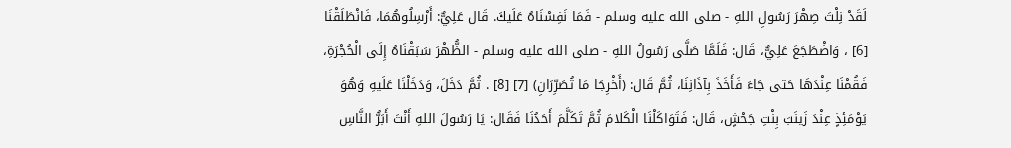لَقَدْ نِلْتَ صِهْرَ رَسُولِ اللهِ - صلى الله عليه وسلم - فَمَا نَفِسْنَاهُ عَلَيكَ. قَال عَلِيٌّ: أَرْسِلُوهُمَا، فَانْطَلَقْنَا [6] ، وَاضْطَجَعَ عَلِيٌّ، قَال: فَلَمَّا صَلَّى رَسُولُ اللهِ - صلى الله عليه وسلم - الظُّهْرَ سَبَقْنَاهُ إِلَى الْحُجْرَةِ، فَقُمْنَا عِنْدَهَا حَتى جَاءَ فَأَخَذَ بِآذَانِنَا، ثُمَّ قَال: (أَخْرِجَا مَا تُصَرِّرَانِ) [7] [8] . ثُمَّ دَخَلَ، وَدَخَلْنَا عَلَيهِ وَهُوَ يَوْمَئِذٍ عِنْدَ زَينَبَ بِنْتِ جَحْشٍ، قَال: فَتَوَاكَلْنَا الْكَلامَ ثُمَّ تَكَلَّمَ أَحَدُنَا فَقَال: يَا رَسُولَ اللهِ أَنْتَ أَبَرُّ النَّاسِ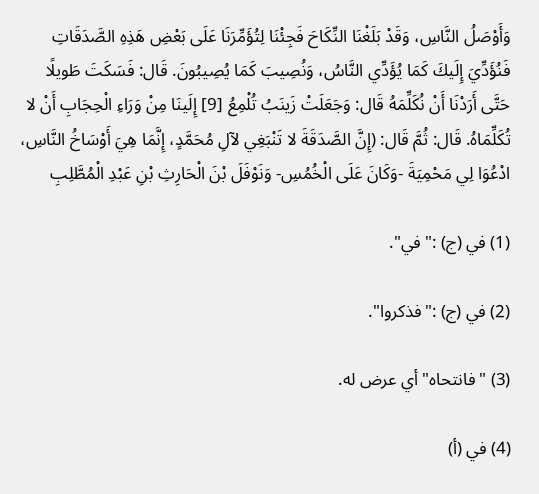وَأَوْصَلُ النَّاسِ، وَقَدْ بَلَغْنَا النِّكَاحَ فَجِئْنَا لِتُؤَمِّرَنَا عَلَى بَعْضِ هَذِهِ الصَّدَقَاتِ فَنُؤَدِّيَ إِلَيكَ كَمَا يُؤَدِّي النَّاسُ، وَنُصِيبَ كَمَا يُصِيبُونَ. قَال: فَسَكَتَ طَويلًا حَتَّى أَرَدْنَا أَنْ نُكَلِّمَهُ قَال: وَجَعَلَتْ زَينَبُ تُلْمِعُ [9] إِلَينَا مِنْ وَرَاءِ الْحِجَابِ أَنْ لا تُكَلِّمَاهُ. قَال: ثُمَّ قَال: (إِنَّ الصَّدَقَةَ لا تَنْبَغِي لآلِ مُحَمَّدٍ، إِنَّمَا هِيَ أَوْسَاخُ النَّاسِ، ادْعُوَا لِي مَحْمِيَةَ -وَكَانَ عَلَى الْخُمُسِ- وَنَوْفَلَ بْنَ الْحَارِثِ بْنِ عَبْدِ الْمُطَّلِبِ

(1) في (ج) :"في".

(2) في (ج) :"فذكروا".

(3) "فانتحاه"أي عرض له.

(4) في (أ)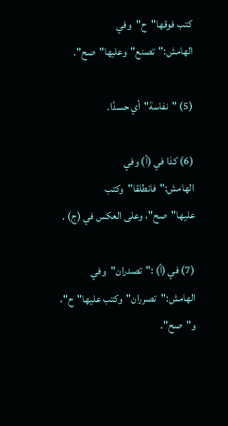كتب فوقها"ح"وفي الهامش:"تصنع"وعليها"صح".

(5) "نفاسة"أي حسدًا.

(6) كذا في (أ) وفي الهامش:"فانطلقا"وكتب عليها"صح"، وعلى العكس في (ج) .

(7) في (أ) :"تصدران"وفي الهامش:"تصرران"وكتب عليها"ح"، و"صح".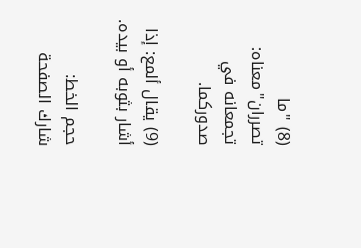(8) "ما تصرران"معناه: تجمعانه في صدوركما.

(9) يقال ألمع: إذا أشار بثوبه أو بيده.

حجم الخط:
شارك الصفحة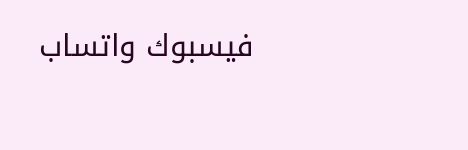فيسبوك واتساب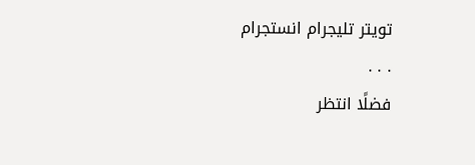تويتر تليجرام انستجرام
. . .
فضلًا انتظر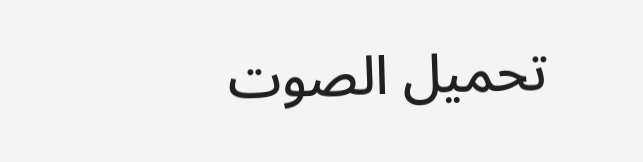تحميل الصوت